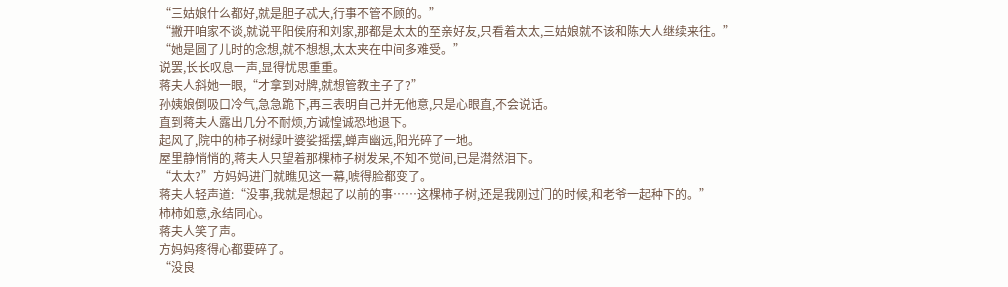“三姑娘什么都好,就是胆子忒大,行事不管不顾的。”
“撇开咱家不谈,就说平阳侯府和刘家,那都是太太的至亲好友,只看着太太,三姑娘就不该和陈大人继续来往。”
“她是圆了儿时的念想,就不想想,太太夹在中间多难受。”
说罢,长长叹息一声,显得忧思重重。
蒋夫人斜她一眼,“才拿到对牌,就想管教主子了?”
孙姨娘倒吸口冷气,急急跪下,再三表明自己并无他意,只是心眼直,不会说话。
直到蒋夫人露出几分不耐烦,方诚惶诚恐地退下。
起风了,院中的柿子树绿叶婆娑摇摆,蝉声幽远,阳光碎了一地。
屋里静悄悄的,蒋夫人只望着那棵柿子树发呆,不知不觉间,已是潸然泪下。
“太太?”方妈妈进门就瞧见这一幕,唬得脸都变了。
蒋夫人轻声道:“没事,我就是想起了以前的事……这棵柿子树,还是我刚过门的时候,和老爷一起种下的。”
柿柿如意,永结同心。
蒋夫人笑了声。
方妈妈疼得心都要碎了。
“没良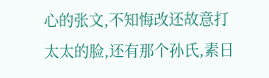心的张文,不知悔改还故意打太太的脸,还有那个孙氏,素日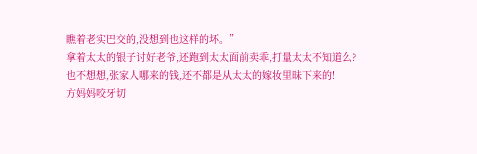瞧着老实巴交的,没想到也这样的坏。”
拿着太太的银子讨好老爷,还跑到太太面前卖乖,打量太太不知道么?
也不想想,张家人哪来的钱,还不都是从太太的嫁妆里昧下来的!
方妈妈咬牙切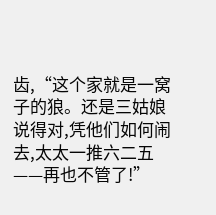齿,“这个家就是一窝子的狼。还是三姑娘说得对,凭他们如何闹去,太太一推六二五——再也不管了!”